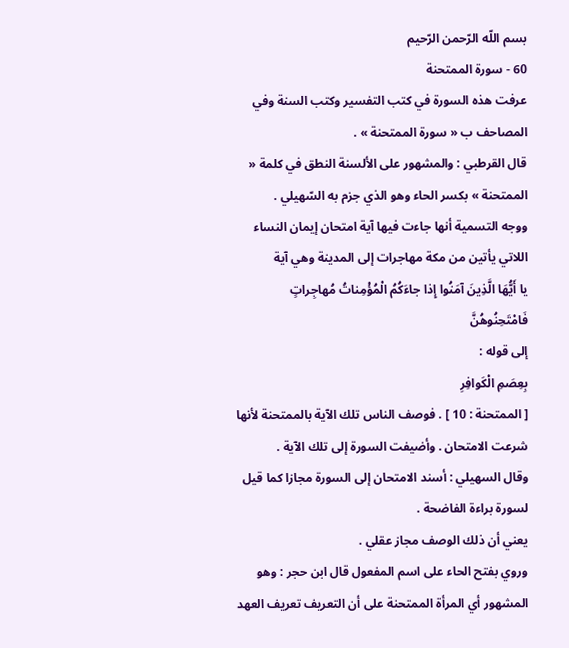بسم اللّه الرّحمن الرّحيم
60 - سورة الممتحنة
عرفت هذه السورة في كتب التفسير وكتب السنة وفي المصاحف ب « سورة الممتحنة » .
قال القرطبي : والمشهور على الألسنة النطق في كلمة « الممتحنة » بكسر الحاء وهو الذي جزم به السّهيلي .
ووجه التسمية أنها جاءت فيها آية امتحان إيمان النساء اللاتي يأتين من مكة مهاجرات إلى المدينة وهي آية
يا أَيُّهَا الَّذِينَ آمَنُوا إِذا جاءَكُمُ الْمُؤْمِناتُ مُهاجِراتٍ فَامْتَحِنُوهُنَّ
إلى قوله :
بِعِصَمِ الْكَوافِرِ
[ الممتحنة : 10 ] . فوصف الناس تلك الآية بالممتحنة لأنها شرعت الامتحان . وأضيفت السورة إلى تلك الآية .
وقال السهيلي : أسند الامتحان إلى السورة مجازا كما قيل لسورة براءة الفاضحة .
يعني أن ذلك الوصف مجاز عقلي .
وروي بفتح الحاء على اسم المفعول قال ابن حجر : وهو المشهور أي المرأة الممتحنة على أن التعريف تعريف العهد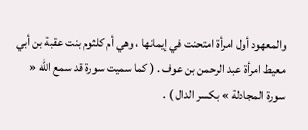والمعهود أول امرأة امتحنت في إيمانها ، وهي أم كلثوم بنت عقبة بن أبي معيط امرأة عبد الرحمن بن عوف . ( كما سميت سورة قد سمع اللّه « سورة المجادلة » بكسر الدال ) .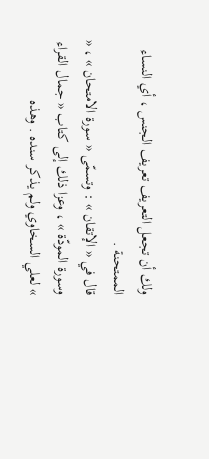ولك أن تجعل التعريف تعريف الجنس ، أي النساء الممتحنة .
قال في « الإتقان » : وتسمّى « سورة الامتحان » ، « وسورة المودّة » ، وعزا ذلك إلى كتاب « جمال القراء » لعلي السخاوي ولم يذكر سنده . وهذه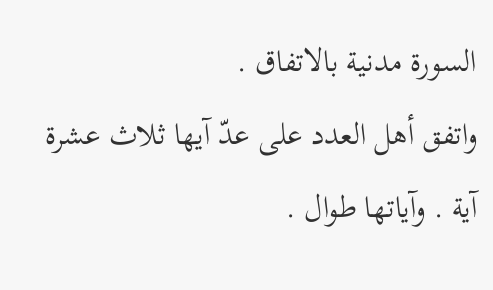السورة مدنية بالاتفاق .
واتفق أهل العدد على عدّ آيها ثلاث عشرة آية . وآياتها طوال .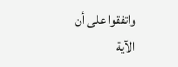واتفقوا على أن الآية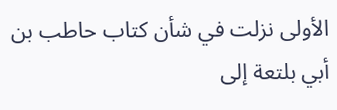الأولى نزلت في شأن كتاب حاطب بن أبي بلتعة إلى